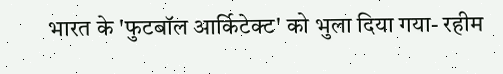भारत के 'फुटबॉल आर्किटेक्ट' को भुला दिया गया- रहीम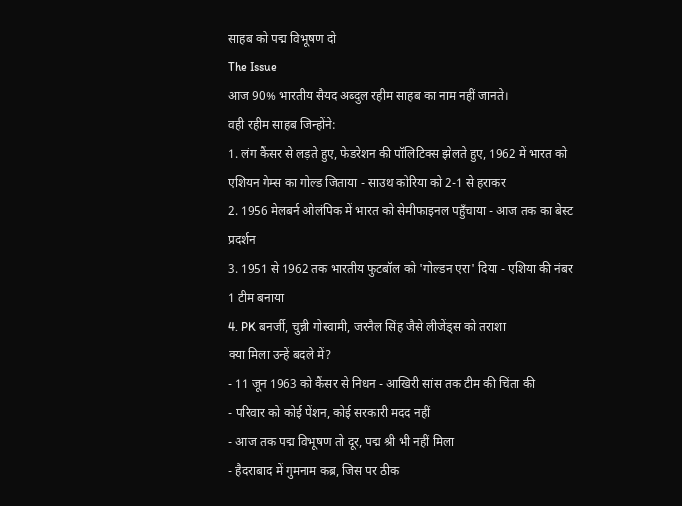साहब को पद्म विभूषण दो
The Issue
आज 90% भारतीय सैयद अब्दुल रहीम साहब का नाम नहीं जानते।
वही रहीम साहब जिन्होंने:
1. लंग कैंसर से लड़ते हुए, फेडरेशन की पॉलिटिक्स झेलते हुए, 1962 में भारत को एशियन गेम्स का गोल्ड जिताया - साउथ कोरिया को 2-1 से हराकर
2. 1956 मेलबर्न ओलंपिक में भारत को सेमीफाइनल पहुँचाया - आज तक का बेस्ट प्रदर्शन
3. 1951 से 1962 तक भारतीय फुटबॉल को 'गोल्डन एरा' दिया - एशिया की नंबर 1 टीम बनाया
4. PK बनर्जी, चुन्नी गोस्वामी, जरनैल सिंह जैसे लीजेंड्स को तराशा
क्या मिला उन्हें बदले में?
- 11 जून 1963 को कैंसर से निधन - आखिरी सांस तक टीम की चिंता की
- परिवार को कोई पेंशन, कोई सरकारी मदद नहीं
- आज तक पद्म विभूषण तो दूर, पद्म श्री भी नहीं मिला
- हैदराबाद में गुमनाम कब्र, जिस पर ठीक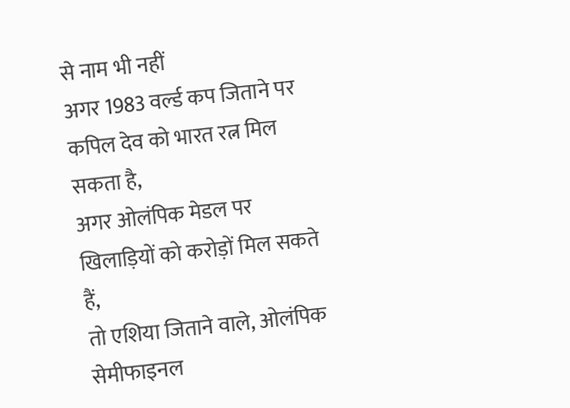से नाम भी नहीं
अगर 1983 वर्ल्ड कप जिताने पर कपिल देव को भारत रत्न मिल सकता है,
अगर ओलंपिक मेडल पर खिलाड़ियों को करोड़ों मिल सकते हैं,
तो एशिया जिताने वाले, ओलंपिक सेमीफाइनल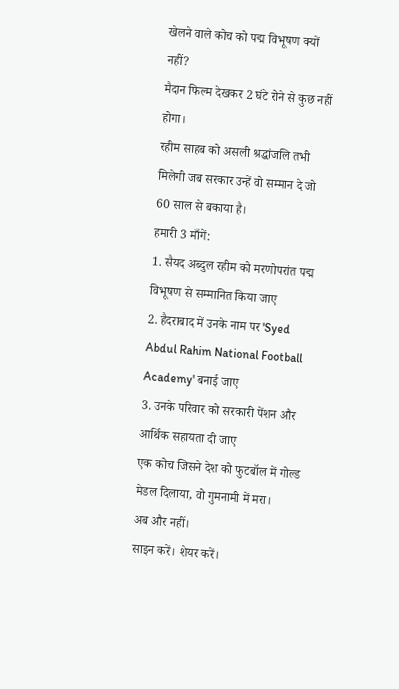खेलने वाले कोच को पद्म विभूषण क्यों नहीं?
मैदान फिल्म देखकर 2 घंटे रोने से कुछ नहीं होगा।
रहीम साहब को असली श्रद्धांजलि तभी मिलेगी जब सरकार उन्हें वो सम्मान दे जो 60 साल से बकाया है।
हमारी 3 माँगें:
1. सैयद अब्दुल रहीम को मरणोपरांत पद्म विभूषण से सम्मानित किया जाए
2. हैदराबाद में उनके नाम पर 'Syed Abdul Rahim National Football Academy' बनाई जाए
3. उनके परिवार को सरकारी पेंशन और आर्थिक सहायता दी जाए
एक कोच जिसने देश को फुटबॉल में गोल्ड मेडल दिलाया, वो गुमनामी में मरा।
अब और नहीं।
साइन करें। शेयर करें।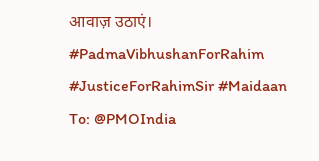आवाज़ उठाएं।
#PadmaVibhushanForRahim #JusticeForRahimSir #Maidaan
To: @PMOIndia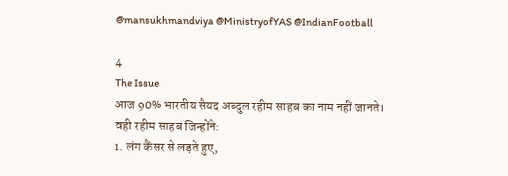@mansukhmandviya @MinistryofYAS @IndianFootball

4
The Issue
आज 90% भारतीय सैयद अब्दुल रहीम साहब का नाम नहीं जानते।
वही रहीम साहब जिन्होंने:
1. लंग कैंसर से लड़ते हुए,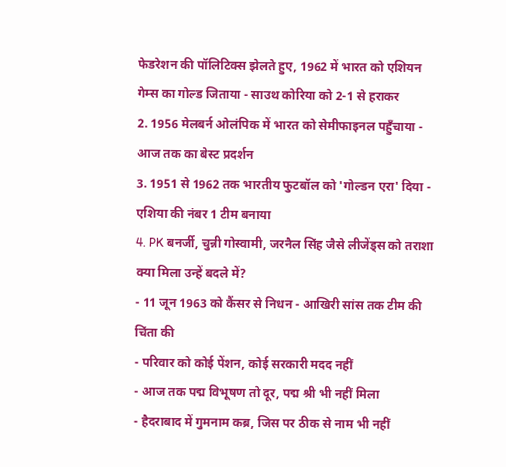फेडरेशन की पॉलिटिक्स झेलते हुए, 1962 में भारत को एशियन गेम्स का गोल्ड जिताया - साउथ कोरिया को 2-1 से हराकर
2. 1956 मेलबर्न ओलंपिक में भारत को सेमीफाइनल पहुँचाया - आज तक का बेस्ट प्रदर्शन
3. 1951 से 1962 तक भारतीय फुटबॉल को 'गोल्डन एरा' दिया - एशिया की नंबर 1 टीम बनाया
4. PK बनर्जी, चुन्नी गोस्वामी, जरनैल सिंह जैसे लीजेंड्स को तराशा
क्या मिला उन्हें बदले में?
- 11 जून 1963 को कैंसर से निधन - आखिरी सांस तक टीम की चिंता की
- परिवार को कोई पेंशन, कोई सरकारी मदद नहीं
- आज तक पद्म विभूषण तो दूर, पद्म श्री भी नहीं मिला
- हैदराबाद में गुमनाम कब्र, जिस पर ठीक से नाम भी नहीं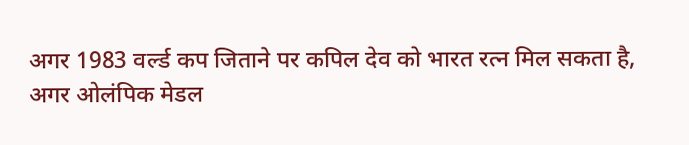अगर 1983 वर्ल्ड कप जिताने पर कपिल देव को भारत रत्न मिल सकता है,
अगर ओलंपिक मेडल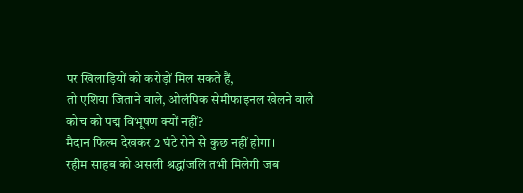पर खिलाड़ियों को करोड़ों मिल सकते हैं,
तो एशिया जिताने वाले, ओलंपिक सेमीफाइनल खेलने वाले कोच को पद्म विभूषण क्यों नहीं?
मैदान फिल्म देखकर 2 घंटे रोने से कुछ नहीं होगा।
रहीम साहब को असली श्रद्धांजलि तभी मिलेगी जब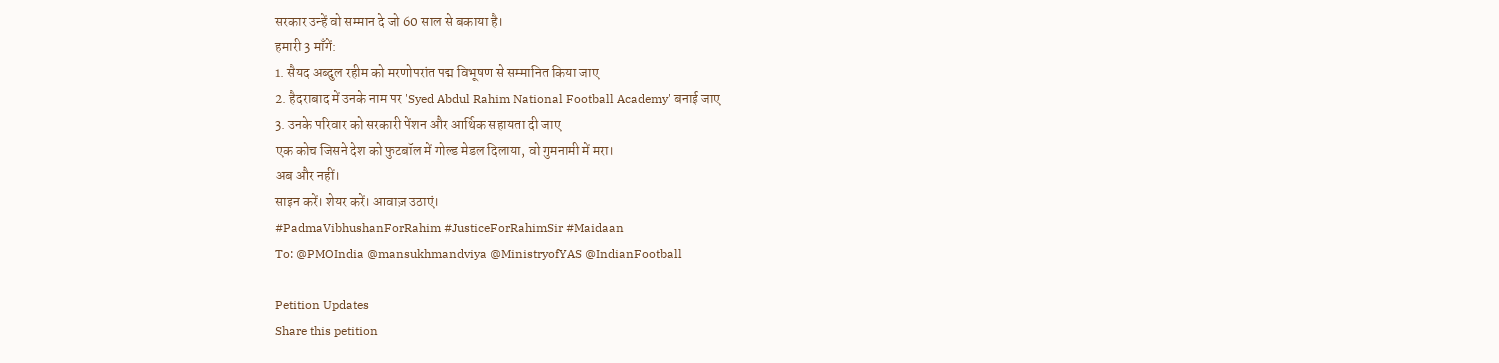सरकार उन्हें वो सम्मान दे जो 60 साल से बकाया है।
हमारी 3 माँगें:
1. सैयद अब्दुल रहीम को मरणोपरांत पद्म विभूषण से सम्मानित किया जाए
2. हैदराबाद में उनके नाम पर 'Syed Abdul Rahim National Football Academy' बनाई जाए
3. उनके परिवार को सरकारी पेंशन और आर्थिक सहायता दी जाए
एक कोच जिसने देश को फुटबॉल में गोल्ड मेडल दिलाया, वो गुमनामी में मरा।
अब और नहीं।
साइन करें। शेयर करें। आवाज़ उठाएं।
#PadmaVibhushanForRahim #JusticeForRahimSir #Maidaan
To: @PMOIndia @mansukhmandviya @MinistryofYAS @IndianFootball

Petition Updates
Share this petition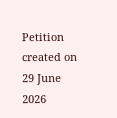Petition created on 29 June 2026